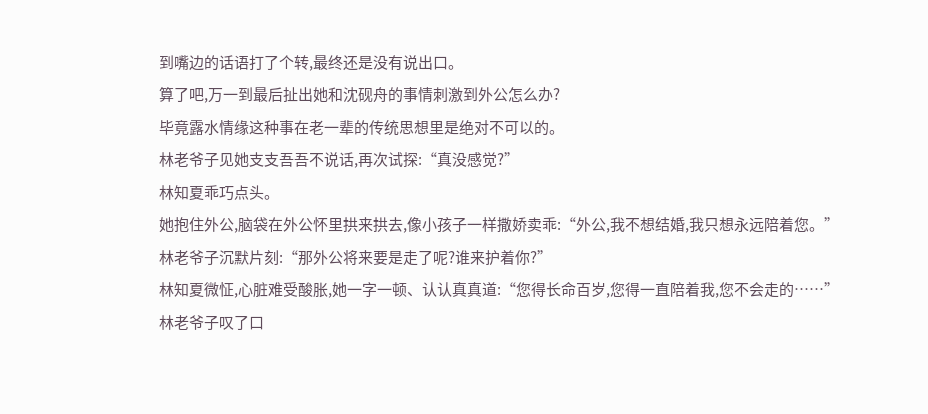到嘴边的话语打了个转,最终还是没有说出口。
算了吧,万一到最后扯出她和沈砚舟的事情刺激到外公怎么办?
毕竟露水情缘这种事在老一辈的传统思想里是绝对不可以的。
林老爷子见她支支吾吾不说话,再次试探:“真没感觉?”
林知夏乖巧点头。
她抱住外公,脑袋在外公怀里拱来拱去,像小孩子一样撒娇卖乖:“外公,我不想结婚,我只想永远陪着您。”
林老爷子沉默片刻:“那外公将来要是走了呢?谁来护着你?”
林知夏微怔,心脏难受酸胀,她一字一顿、认认真真道:“您得长命百岁,您得一直陪着我,您不会走的……”
林老爷子叹了口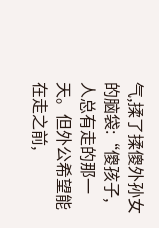气,揉了揉傻外孙女的脑袋:“傻孩子,人总有走的那一天。但外公希望能在走之前,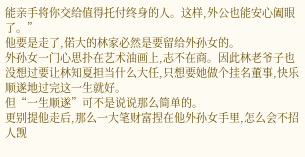能亲手将你交给值得托付终身的人。这样,外公也能安心阖眼了。”
他要是走了,偌大的林家必然是要留给外孙女的。
外孙女一门心思扑在艺术油画上,志不在商。因此林老爷子也没想过要让林知夏担当什么大任,只想要她做个挂名董事,快乐顺遂地过完这一生就好。
但“一生顺遂”可不是说说那么简单的。
更别提他走后,那么一大笔财富捏在他外孙女手里,怎么会不招人觊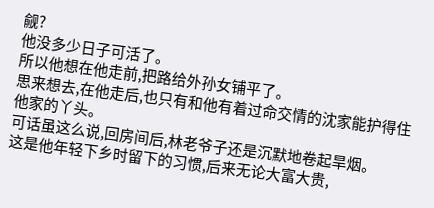觎?
他没多少日子可活了。
所以他想在他走前,把路给外孙女铺平了。
思来想去,在他走后,也只有和他有着过命交情的沈家能护得住他家的丫头。
可话虽这么说,回房间后,林老爷子还是沉默地卷起旱烟。
这是他年轻下乡时留下的习惯,后来无论大富大贵,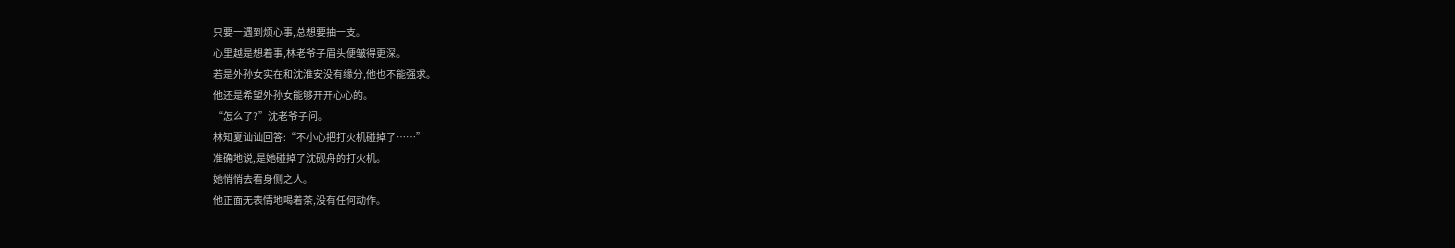只要一遇到烦心事,总想要抽一支。
心里越是想着事,林老爷子眉头便皱得更深。
若是外孙女实在和沈淮安没有缘分,他也不能强求。
他还是希望外孙女能够开开心心的。
“怎么了?”沈老爷子问。
林知夏讪讪回答:“不小心把打火机碰掉了……”
准确地说,是她碰掉了沈砚舟的打火机。
她悄悄去看身侧之人。
他正面无表情地喝着茶,没有任何动作。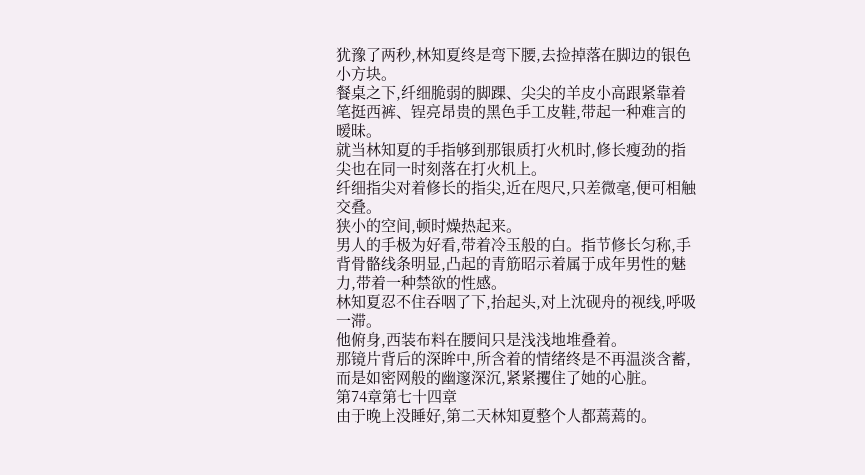犹豫了两秒,林知夏终是弯下腰,去捡掉落在脚边的银色小方块。
餐桌之下,纤细脆弱的脚踝、尖尖的羊皮小高跟紧靠着笔挺西裤、锃亮昂贵的黑色手工皮鞋,带起一种难言的暧昧。
就当林知夏的手指够到那银质打火机时,修长瘦劲的指尖也在同一时刻落在打火机上。
纤细指尖对着修长的指尖,近在咫尺,只差微毫,便可相触交叠。
狭小的空间,顿时燥热起来。
男人的手极为好看,带着冷玉般的白。指节修长匀称,手背骨骼线条明显,凸起的青筋昭示着属于成年男性的魅力,带着一种禁欲的性感。
林知夏忍不住吞咽了下,抬起头,对上沈砚舟的视线,呼吸一滞。
他俯身,西装布料在腰间只是浅浅地堆叠着。
那镜片背后的深眸中,所含着的情绪终是不再温淡含蓄,而是如密网般的幽邃深沉,紧紧攫住了她的心脏。
第74章第七十四章
由于晚上没睡好,第二天林知夏整个人都蔫蔫的。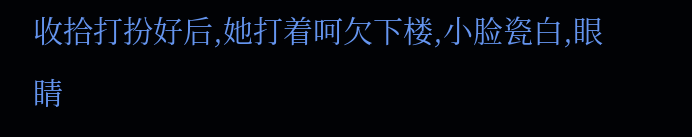收拾打扮好后,她打着呵欠下楼,小脸瓷白,眼睛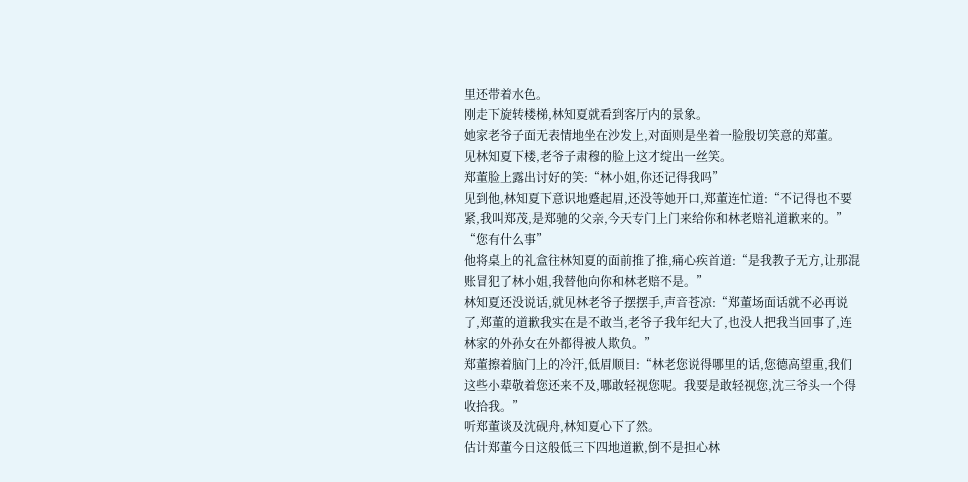里还带着水色。
刚走下旋转楼梯,林知夏就看到客厅内的景象。
她家老爷子面无表情地坐在沙发上,对面则是坐着一脸殷切笑意的郑董。
见林知夏下楼,老爷子肃穆的脸上这才绽出一丝笑。
郑董脸上露出讨好的笑:“林小姐,你还记得我吗”
见到他,林知夏下意识地蹙起眉,还没等她开口,郑董连忙道:“不记得也不要紧,我叫郑茂,是郑驰的父亲,今天专门上门来给你和林老赔礼道歉来的。”
“您有什么事”
他将桌上的礼盒往林知夏的面前推了推,痛心疾首道:“是我教子无方,让那混账冒犯了林小姐,我替他向你和林老赔不是。”
林知夏还没说话,就见林老爷子摆摆手,声音苍凉:“郑董场面话就不必再说了,郑董的道歉我实在是不敢当,老爷子我年纪大了,也没人把我当回事了,连林家的外孙女在外都得被人欺负。”
郑董擦着脑门上的冷汗,低眉顺目:“林老您说得哪里的话,您德高望重,我们这些小辈敬着您还来不及,哪敢轻视您呢。我要是敢轻视您,沈三爷头一个得收拾我。”
听郑董谈及沈砚舟,林知夏心下了然。
估计郑董今日这般低三下四地道歉,倒不是担心林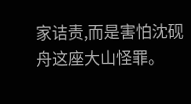家诘责,而是害怕沈砚舟这座大山怪罪。